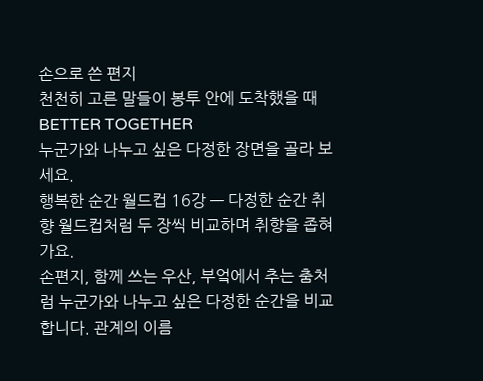손으로 쓴 편지
천천히 고른 말들이 봉투 안에 도착했을 때
BETTER TOGETHER
누군가와 나누고 싶은 다정한 장면을 골라 보세요.
행복한 순간 월드컵 16강 — 다정한 순간 취향 월드컵처럼 두 장씩 비교하며 취향을 좁혀가요.
손편지, 함께 쓰는 우산, 부엌에서 추는 춤처럼 누군가와 나누고 싶은 다정한 순간을 비교합니다. 관계의 이름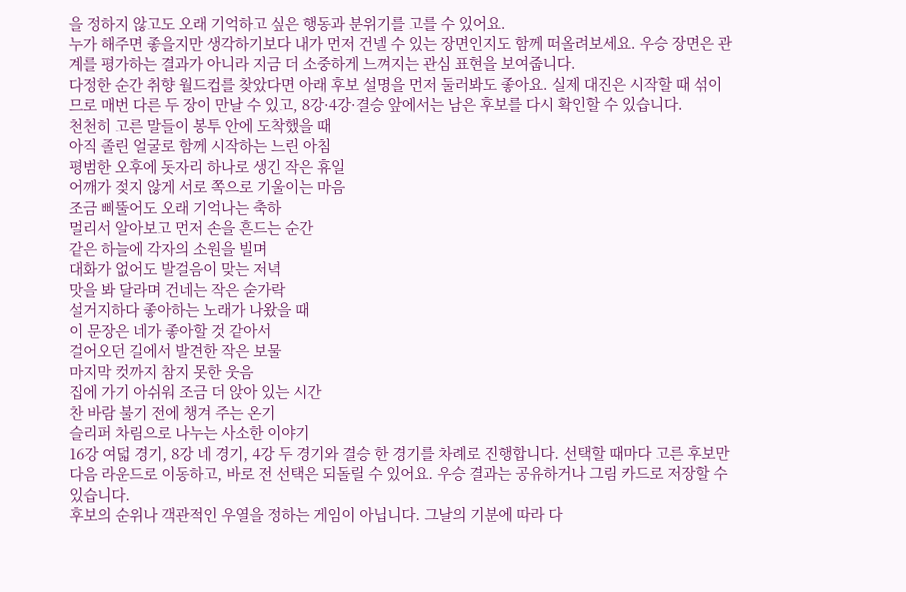을 정하지 않고도 오래 기억하고 싶은 행동과 분위기를 고를 수 있어요.
누가 해주면 좋을지만 생각하기보다 내가 먼저 건넬 수 있는 장면인지도 함께 떠올려보세요. 우승 장면은 관계를 평가하는 결과가 아니라 지금 더 소중하게 느껴지는 관심 표현을 보여줍니다.
다정한 순간 취향 월드컵를 찾았다면 아래 후보 설명을 먼저 둘러봐도 좋아요. 실제 대진은 시작할 때 섞이므로 매번 다른 두 장이 만날 수 있고, 8강·4강·결승 앞에서는 남은 후보를 다시 확인할 수 있습니다.
천천히 고른 말들이 봉투 안에 도착했을 때
아직 졸린 얼굴로 함께 시작하는 느린 아침
평범한 오후에 돗자리 하나로 생긴 작은 휴일
어깨가 젖지 않게 서로 쪽으로 기울이는 마음
조금 삐뚤어도 오래 기억나는 축하
멀리서 알아보고 먼저 손을 흔드는 순간
같은 하늘에 각자의 소원을 빌며
대화가 없어도 발걸음이 맞는 저녁
맛을 봐 달라며 건네는 작은 숟가락
설거지하다 좋아하는 노래가 나왔을 때
이 문장은 네가 좋아할 것 같아서
걸어오던 길에서 발견한 작은 보물
마지막 컷까지 참지 못한 웃음
집에 가기 아쉬워 조금 더 앉아 있는 시간
찬 바람 불기 전에 챙겨 주는 온기
슬리퍼 차림으로 나누는 사소한 이야기
16강 여덟 경기, 8강 네 경기, 4강 두 경기와 결승 한 경기를 차례로 진행합니다. 선택할 때마다 고른 후보만 다음 라운드로 이동하고, 바로 전 선택은 되돌릴 수 있어요. 우승 결과는 공유하거나 그림 카드로 저장할 수 있습니다.
후보의 순위나 객관적인 우열을 정하는 게임이 아닙니다. 그날의 기분에 따라 다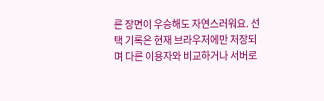른 장면이 우승해도 자연스러워요. 선택 기록은 현재 브라우저에만 저장되며 다른 이용자와 비교하거나 서버로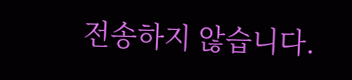전송하지 않습니다.